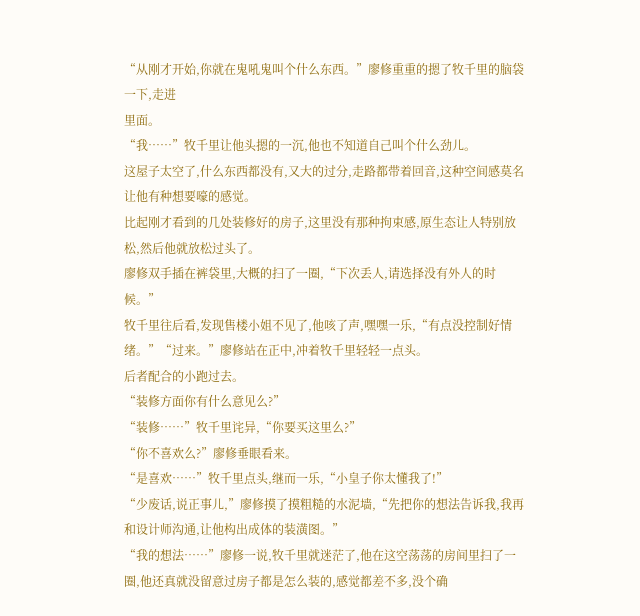“从刚才开始,你就在鬼吼鬼叫个什么东西。”廖修重重的摁了牧千里的脑袋一下,走进
里面。
“我……”牧千里让他头摁的一沉,他也不知道自己叫个什么劲儿。
这屋子太空了,什么东西都没有,又大的过分,走路都带着回音,这种空间感莫名让他有种想要嚎的感觉。
比起刚才看到的几处装修好的房子,这里没有那种拘束感,原生态让人特别放松,然后他就放松过头了。
廖修双手插在裤袋里,大概的扫了一圈,“下次丢人,请选择没有外人的时候。”
牧千里往后看,发现售楼小姐不见了,他咳了声,嘿嘿一乐,“有点没控制好情绪。”“过来。”廖修站在正中,冲着牧千里轻轻一点头。
后者配合的小跑过去。
“装修方面你有什么意见么?”
“装修……”牧千里诧异,“你要买这里么?”
“你不喜欢么?”廖修垂眼看来。
“是喜欢……”牧千里点头,继而一乐,“小皇子你太懂我了!”
“少废话,说正事儿,”廖修摸了摸粗糙的水泥墙,“先把你的想法告诉我,我再和设计师沟通,让他构出成体的装潢图。”
“我的想法……”廖修一说,牧千里就迷茫了,他在这空荡荡的房间里扫了一圈,他还真就没留意过房子都是怎么装的,感觉都差不多,没个确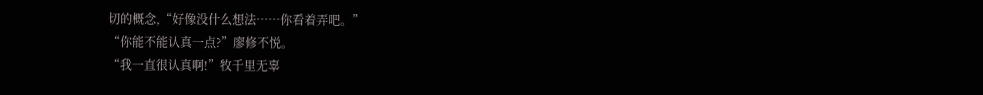切的概念,“好像没什么想法……你看着弄吧。”
“你能不能认真一点?”廖修不悦。
“我一直很认真啊!”牧千里无辜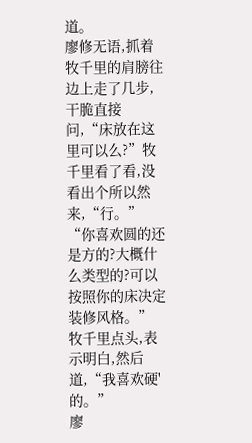道。
廖修无语,抓着牧千里的肩膀往边上走了几步,干脆直接问,“床放在这里可以么?”牧千里看了看,没看出个所以然来,“行。”
“你喜欢圆的还是方的?大概什么类型的?可以按照你的床决定装修风格。”
牧千里点头,表示明白,然后道,“我喜欢硬'的。”
廖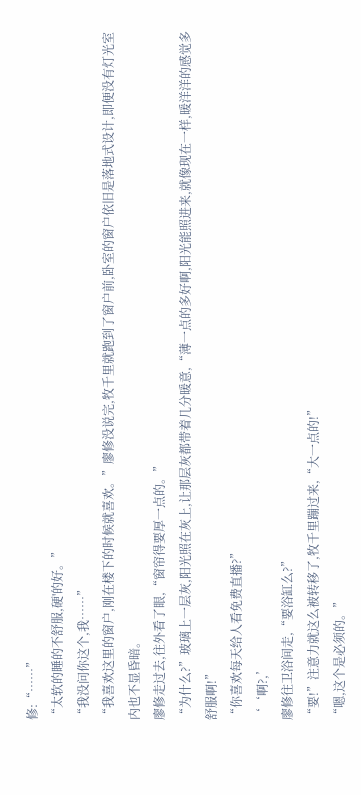修:“……”
“太软的睡的不舒服,硬'的好。”
“我没问你这个,我……”
“我喜欢这里的窗户,刚在楼下的时候就喜欢。”廖修没说完,牧千里就跑到了窗户前,卧室的窗户依旧是落地式设计,即便没有灯光室内也不显昏暗。
廖修走过去,往外看了眼,“窗帘得要厚一点的。”
“为什么?”玻璃上一层灰,阳光照在灰上,让那层灰都带着几分暖意,“薄一点的多好啊,阳光能照进来,就像现在一样,暖洋洋的感觉多舒服啊!”
“你喜欢每天给人看免费直播?”
‘‘啊?,’
廖修往卫浴间走,“要浴缸么?”
“要!”注意力就这么被转移了,牧千里蹦过来,“大一点的!”
“嗯,这个是必须的。”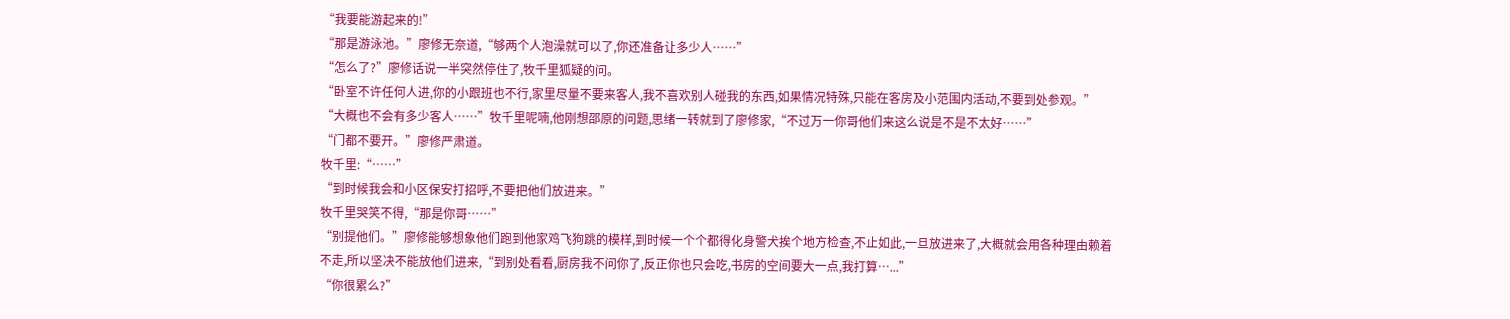“我要能游起来的!”
“那是游泳池。”廖修无奈道,“够两个人泡澡就可以了,你还准备让多少人……”
“怎么了?”廖修话说一半突然停住了,牧千里狐疑的问。
“卧室不许任何人进,你的小跟班也不行,家里尽量不要来客人,我不喜欢别人碰我的东西,如果情况特殊,只能在客房及小范围内活动,不要到处参观。”
“大概也不会有多少客人……”牧千里呢喃,他刚想邵原的问题,思绪一转就到了廖修家,“不过万一你哥他们来这么说是不是不太好……”
“门都不要开。”廖修严肃道。
牧千里:“……”
“到时候我会和小区保安打招呼,不要把他们放进来。”
牧千里哭笑不得,“那是你哥……”
“别提他们。”廖修能够想象他们跑到他家鸡飞狗跳的模样,到时候一个个都得化身警犬挨个地方检查,不止如此,一旦放进来了,大概就会用各种理由赖着不走,所以坚决不能放他们进来,“到别处看看,厨房我不问你了,反正你也只会吃,书房的空间要大一点,我打算…...”
“你很累么?”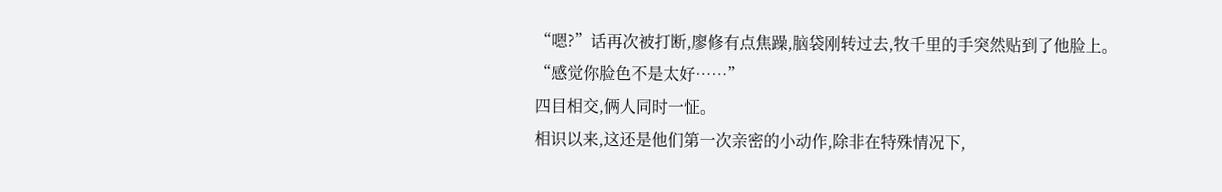“嗯?”话再次被打断,廖修有点焦躁,脑袋刚转过去,牧千里的手突然贴到了他脸上。
“感觉你脸色不是太好……”
四目相交,俩人同时一怔。
相识以来,这还是他们第一次亲密的小动作,除非在特殊情况下,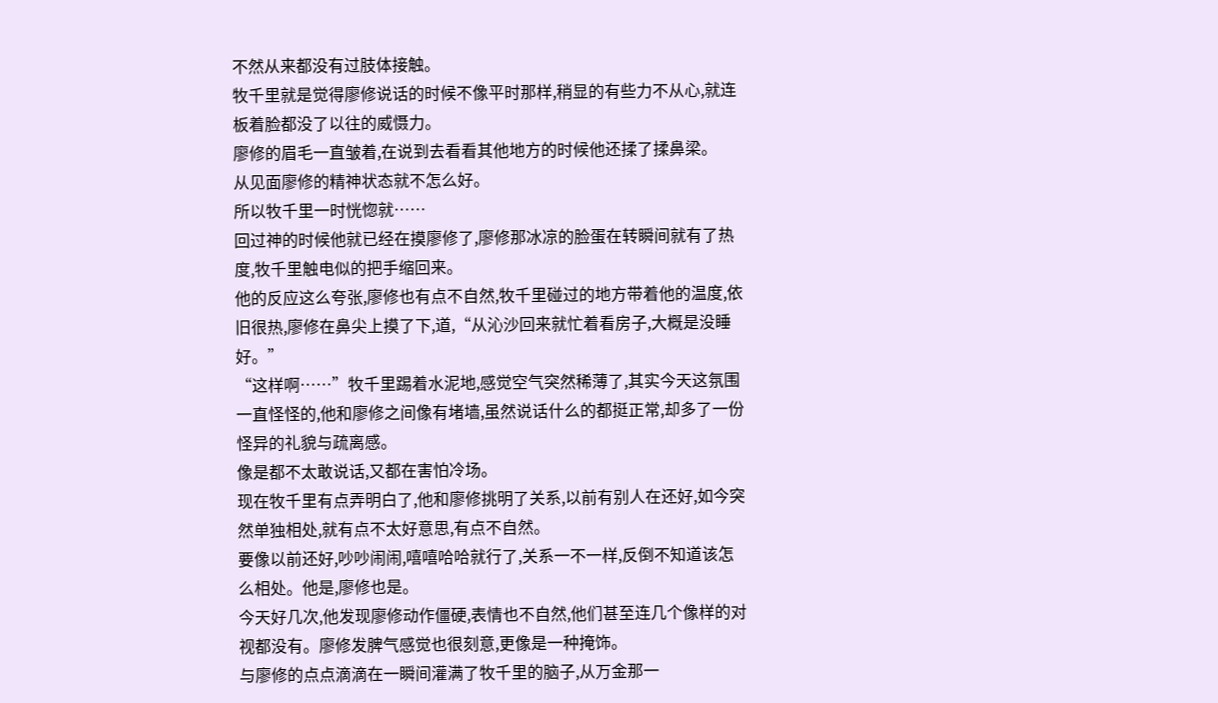不然从来都没有过肢体接触。
牧千里就是觉得廖修说话的时候不像平时那样,稍显的有些力不从心,就连板着脸都没了以往的威慑力。
廖修的眉毛一直皱着,在说到去看看其他地方的时候他还揉了揉鼻梁。
从见面廖修的精神状态就不怎么好。
所以牧千里一时恍惚就……
回过神的时候他就已经在摸廖修了,廖修那冰凉的脸蛋在转瞬间就有了热度,牧千里触电似的把手缩回来。
他的反应这么夸张,廖修也有点不自然,牧千里碰过的地方带着他的温度,依旧很热,廖修在鼻尖上摸了下,道,“从沁沙回来就忙着看房子,大概是没睡好。”
“这样啊……”牧千里踢着水泥地,感觉空气突然稀薄了,其实今天这氛围一直怪怪的,他和廖修之间像有堵墙,虽然说话什么的都挺正常,却多了一份怪异的礼貌与疏离感。
像是都不太敢说话,又都在害怕冷场。
现在牧千里有点弄明白了,他和廖修挑明了关系,以前有别人在还好,如今突然单独相处,就有点不太好意思,有点不自然。
要像以前还好,吵吵闹闹,嘻嘻哈哈就行了,关系一不一样,反倒不知道该怎么相处。他是,廖修也是。
今天好几次,他发现廖修动作僵硬,表情也不自然,他们甚至连几个像样的对视都没有。廖修发脾气感觉也很刻意,更像是一种掩饰。
与廖修的点点滴滴在一瞬间灌满了牧千里的脑子,从万金那一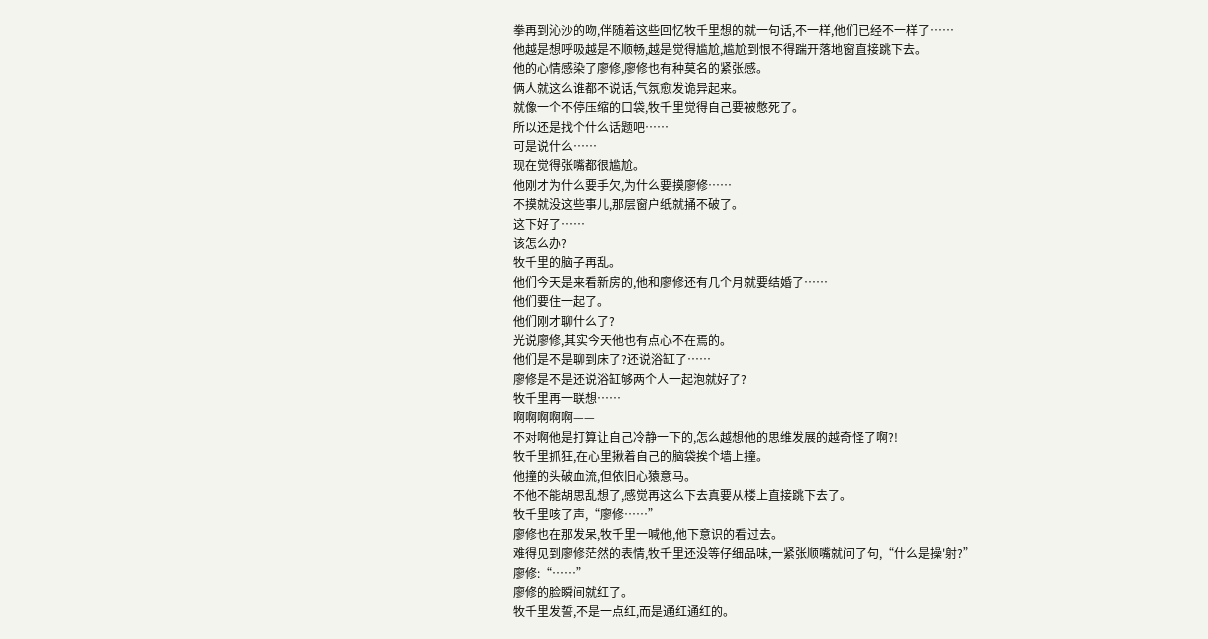拳再到沁沙的吻,伴随着这些回忆牧千里想的就一句话,不一样,他们已经不一样了……
他越是想呼吸越是不顺畅,越是觉得尴尬,尴尬到恨不得踹开落地窗直接跳下去。
他的心情感染了廖修,廖修也有种莫名的紧张感。
俩人就这么谁都不说话,气氛愈发诡异起来。
就像一个不停压缩的口袋,牧千里觉得自己要被憋死了。
所以还是找个什么话题吧……
可是说什么……
现在觉得张嘴都很尴尬。
他刚才为什么要手欠,为什么要摸廖修……
不摸就没这些事儿,那层窗户纸就捅不破了。
这下好了……
该怎么办?
牧千里的脑子再乱。
他们今天是来看新房的,他和廖修还有几个月就要结婚了……
他们要住一起了。
他们刚才聊什么了?
光说廖修,其实今天他也有点心不在焉的。
他们是不是聊到床了?还说浴缸了……
廖修是不是还说浴缸够两个人一起泡就好了?
牧千里再一联想……
啊啊啊啊啊——
不对啊他是打算让自己冷静一下的,怎么越想他的思维发展的越奇怪了啊?!
牧千里抓狂,在心里揪着自己的脑袋挨个墙上撞。
他撞的头破血流,但依旧心猿意马。
不他不能胡思乱想了,感觉再这么下去真要从楼上直接跳下去了。
牧千里咳了声,“廖修……”
廖修也在那发呆,牧千里一喊他,他下意识的看过去。
难得见到廖修茫然的表情,牧千里还没等仔细品味,一紧张顺嘴就问了句,“什么是操'射?”
廖修:“……”
廖修的脸瞬间就红了。
牧千里发誓,不是一点红,而是通红通红的。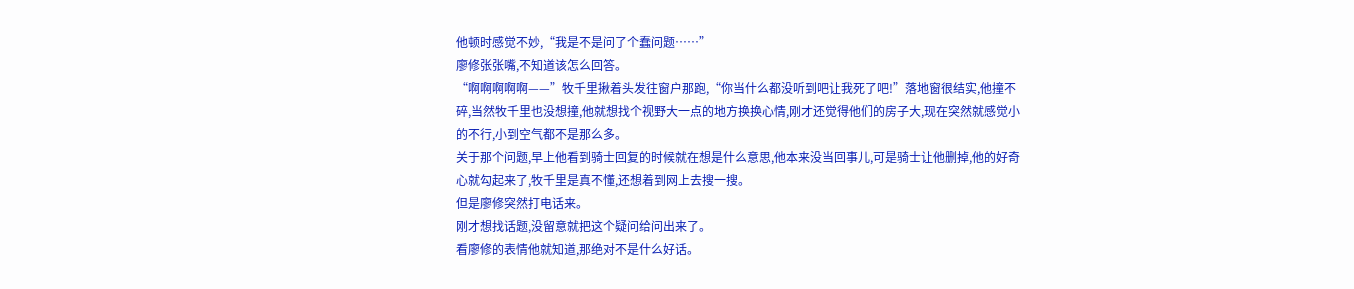他顿时感觉不妙,“我是不是问了个蠢问题……”
廖修张张嘴,不知道该怎么回答。
“啊啊啊啊啊——”牧千里揪着头发往窗户那跑,“你当什么都没听到吧让我死了吧!”落地窗很结实,他撞不碎,当然牧千里也没想撞,他就想找个视野大一点的地方换换心情,刚才还觉得他们的房子大,现在突然就感觉小的不行,小到空气都不是那么多。
关于那个问题,早上他看到骑士回复的时候就在想是什么意思,他本来没当回事儿,可是骑士让他删掉,他的好奇心就勾起来了,牧千里是真不懂,还想着到网上去搜一搜。
但是廖修突然打电话来。
刚才想找话题,没留意就把这个疑问给问出来了。
看廖修的表情他就知道,那绝对不是什么好话。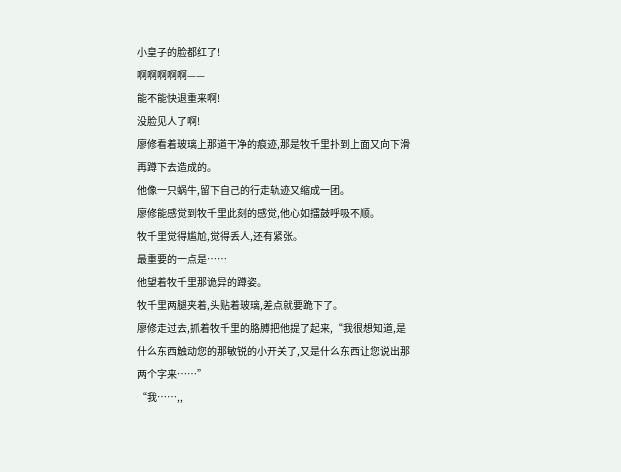小皇子的脸都红了!
啊啊啊啊啊——
能不能快退重来啊!
没脸见人了啊!
廖修看着玻璃上那道干净的痕迹,那是牧千里扑到上面又向下滑再蹲下去造成的。
他像一只蜗牛,留下自己的行走轨迹又缩成一团。
廖修能感觉到牧千里此刻的感觉,他心如擂鼓呼吸不顺。
牧千里觉得尴尬,觉得丢人,还有紧张。
最重要的一点是……
他望着牧千里那诡异的蹲姿。
牧千里两腿夹着,头贴着玻璃,差点就要跪下了。
廖修走过去,抓着牧千里的胳膊把他提了起来,“我很想知道,是什么东西触动您的那敏锐的小开关了,又是什么东西让您说出那两个字来……”
“我……,,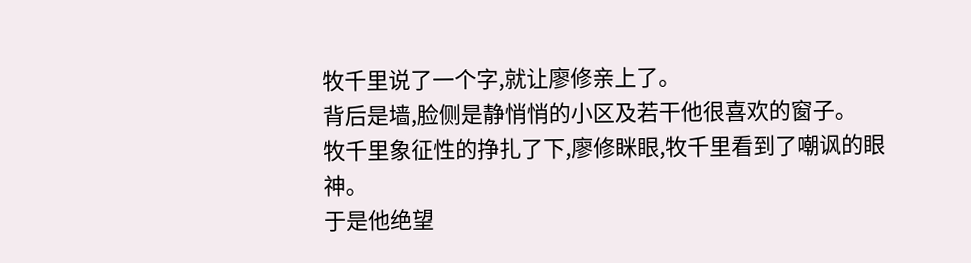牧千里说了一个字,就让廖修亲上了。
背后是墙,脸侧是静悄悄的小区及若干他很喜欢的窗子。
牧千里象征性的挣扎了下,廖修眯眼,牧千里看到了嘲讽的眼神。
于是他绝望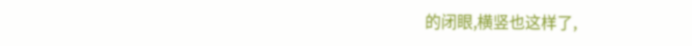的闭眼,横竖也这样了,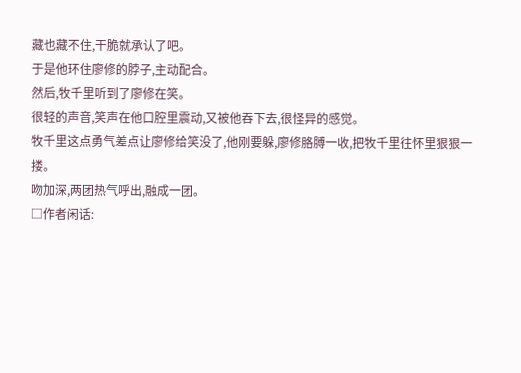藏也藏不住,干脆就承认了吧。
于是他环住廖修的脖子,主动配合。
然后,牧千里听到了廖修在笑。
很轻的声音,笑声在他口腔里震动,又被他吞下去,很怪异的感觉。
牧千里这点勇气差点让廖修给笑没了,他刚要躲,廖修胳膊一收,把牧千里往怀里狠狠一
搂。
吻加深,两团热气呼出,融成一团。
□作者闲话: